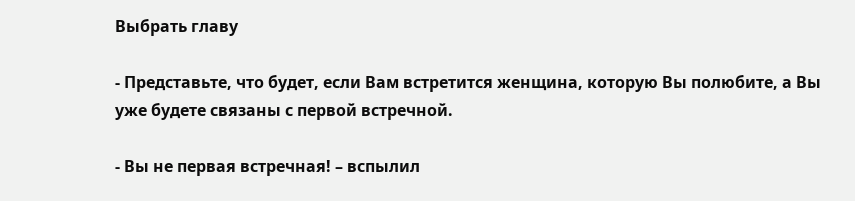Выбрать главу

- Представьте, что будет, если Вам встретится женщина, которую Вы полюбите, а Вы уже будете связаны с первой встречной.

- Вы не первая встречная! – вспылил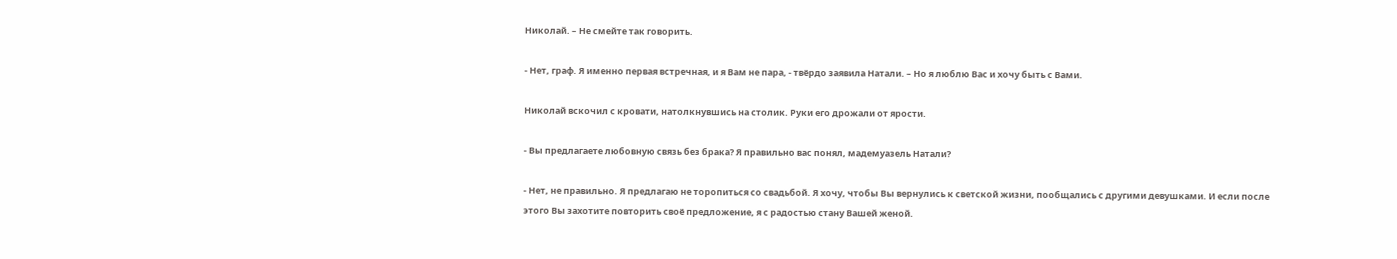Николай. – Не смейте так говорить.

- Нет, граф. Я именно первая встречная, и я Вам не пара, - твёрдо заявила Натали. – Но я люблю Вас и хочу быть с Вами.

Николай вскочил с кровати, натолкнувшись на столик. Руки его дрожали от ярости.

- Вы предлагаете любовную связь без брака? Я правильно вас понял, мадемуазель Натали?

- Нет, не правильно. Я предлагаю не торопиться со свадьбой. Я хочу, чтобы Вы вернулись к светской жизни, пообщались с другими девушками. И если после этого Вы захотите повторить своё предложение, я с радостью стану Вашей женой.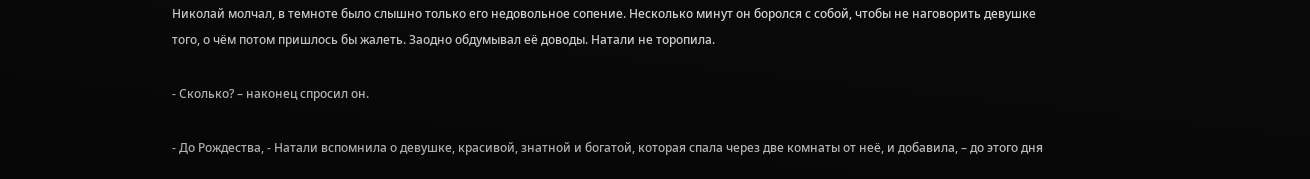Николай молчал, в темноте было слышно только его недовольное сопение. Несколько минут он боролся с собой, чтобы не наговорить девушке того, о чём потом пришлось бы жалеть. Заодно обдумывал её доводы. Натали не торопила.

- Сколько? – наконец спросил он.

- До Рождества, - Натали вспомнила о девушке, красивой, знатной и богатой, которая спала через две комнаты от неё, и добавила, – до этого дня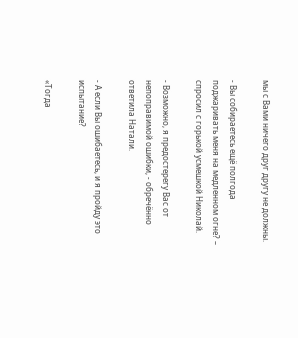мы с Вами ничего друг другу не должны.

- Вы собираетесь ещё полгода поджаривать меня на медленном огне? – спросил с горькой усмешкой Николай.

- Возможно, я предостерегу Вас от непоправимой ошибки, - обречённо ответила Натали.

- А если Вы ошибаетесь, и я пройду это испытание?

«Тогда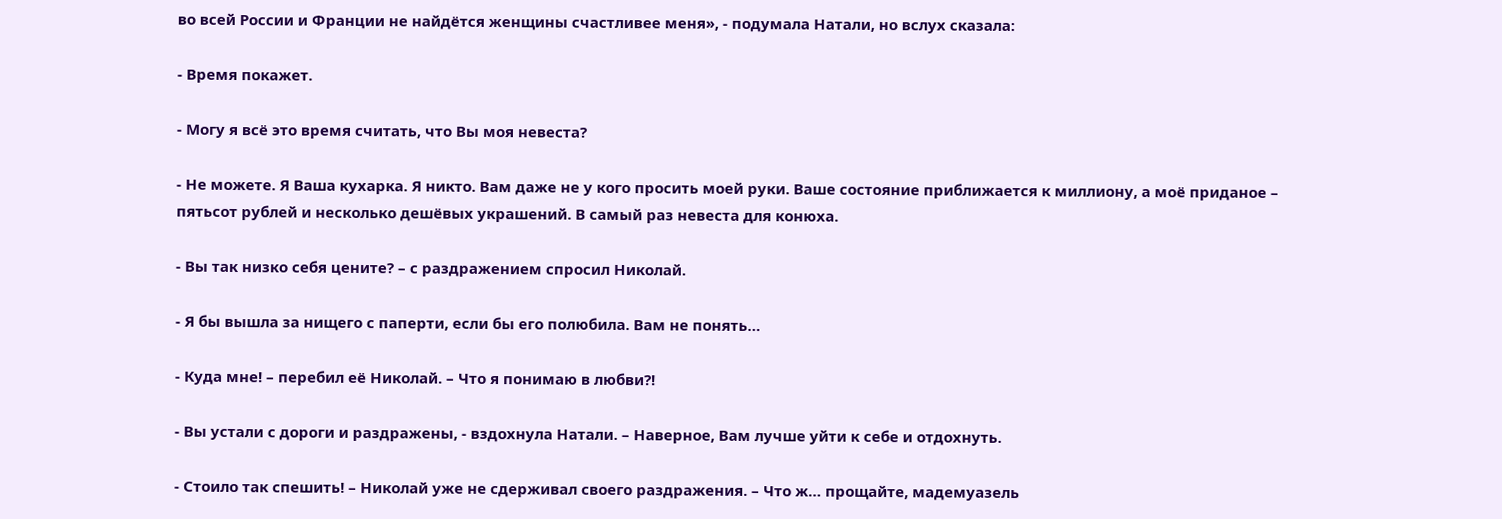во всей России и Франции не найдётся женщины счастливее меня», - подумала Натали, но вслух сказала:

- Время покажет.

- Могу я всё это время считать, что Вы моя невеста?

- Не можете. Я Ваша кухарка. Я никто. Вам даже не у кого просить моей руки. Ваше состояние приближается к миллиону, а моё приданое – пятьсот рублей и несколько дешёвых украшений. В самый раз невеста для конюха.

- Вы так низко себя цените? – с раздражением спросил Николай.

- Я бы вышла за нищего с паперти, если бы его полюбила. Вам не понять…

- Куда мне! – перебил её Николай. – Что я понимаю в любви?!

- Вы устали с дороги и раздражены, - вздохнула Натали. – Наверное, Вам лучше уйти к себе и отдохнуть.

- Стоило так спешить! – Николай уже не сдерживал своего раздражения. – Что ж… прощайте, мадемуазель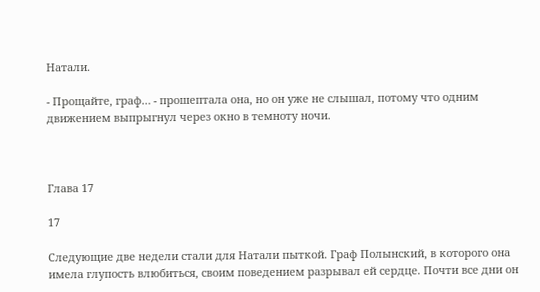Натали.

- Прощайте, граф… - прошептала она, но он уже не слышал, потому что одним движением выпрыгнул через окно в темноту ночи.



Глава 17

17

Следующие две недели стали для Натали пыткой. Граф Полынский, в которого она имела глупость влюбиться, своим поведением разрывал ей сердце. Почти все дни он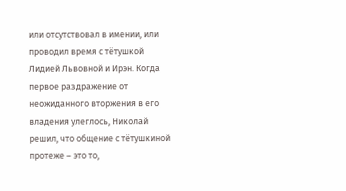или отсутствовал в имении, или проводил время с тётушкой Лидией Львовной и Ирэн. Когда первое раздражение от неожиданного вторжения в его владения улеглось, Николай решил, что общение с тётушкиной протеже – это то,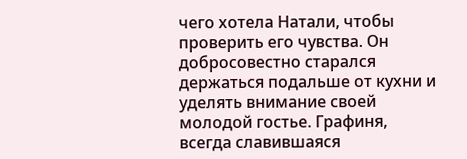чего хотела Натали, чтобы проверить его чувства. Он добросовестно старался держаться подальше от кухни и уделять внимание своей молодой гостье. Графиня, всегда славившаяся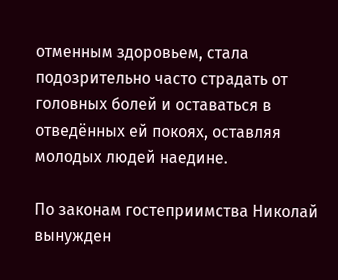отменным здоровьем, стала подозрительно часто страдать от головных болей и оставаться в отведённых ей покоях, оставляя молодых людей наедине.

По законам гостеприимства Николай вынужден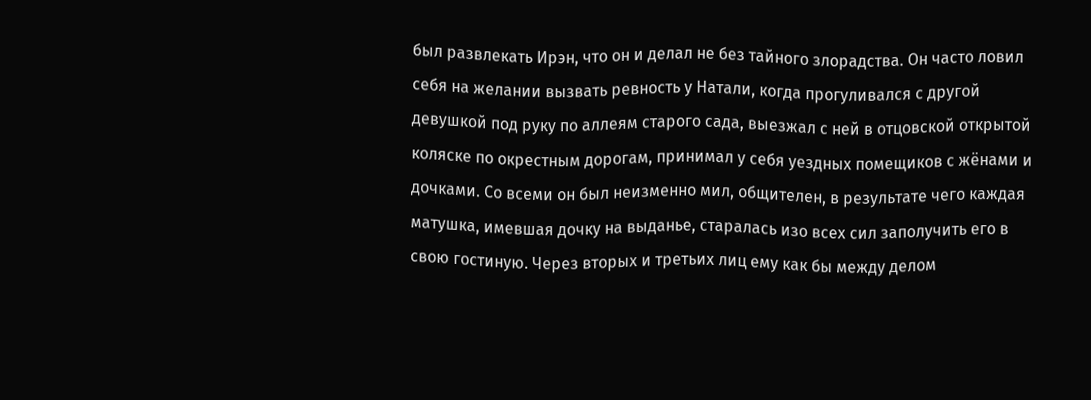был развлекать Ирэн, что он и делал не без тайного злорадства. Он часто ловил себя на желании вызвать ревность у Натали, когда прогуливался с другой девушкой под руку по аллеям старого сада, выезжал с ней в отцовской открытой коляске по окрестным дорогам, принимал у себя уездных помещиков с жёнами и дочками. Со всеми он был неизменно мил, общителен, в результате чего каждая матушка, имевшая дочку на выданье, старалась изо всех сил заполучить его в свою гостиную. Через вторых и третьих лиц ему как бы между делом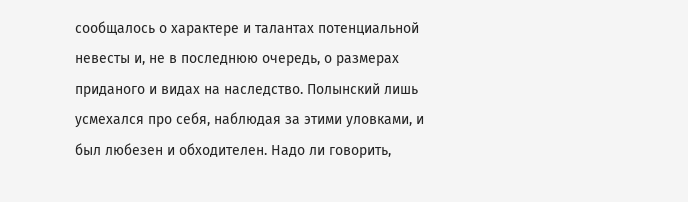сообщалось о характере и талантах потенциальной невесты и, не в последнюю очередь, о размерах приданого и видах на наследство. Полынский лишь усмехался про себя, наблюдая за этими уловками, и был любезен и обходителен. Надо ли говорить,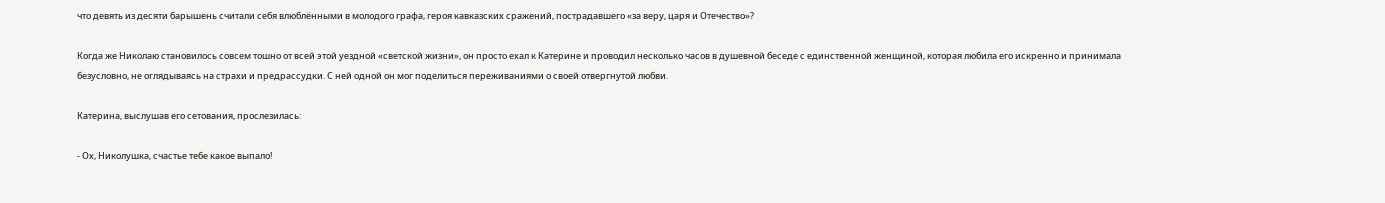что девять из десяти барышень считали себя влюблёнными в молодого графа, героя кавказских сражений, пострадавшего «за веру, царя и Отечество»?

Когда же Николаю становилось совсем тошно от всей этой уездной «светской жизни», он просто ехал к Катерине и проводил несколько часов в душевной беседе с единственной женщиной, которая любила его искренно и принимала безусловно, не оглядываясь на страхи и предрассудки. С ней одной он мог поделиться переживаниями о своей отвергнутой любви.

Катерина, выслушав его сетования, прослезилась:

- Ох, Николушка, счастье тебе какое выпало!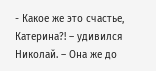- Какое же это счастье, Катерина?! – удивился Николай. – Она же до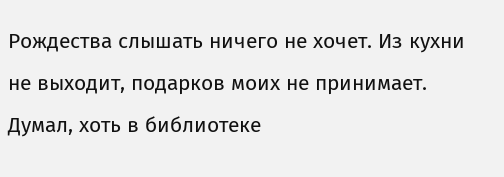Рождества слышать ничего не хочет. Из кухни не выходит, подарков моих не принимает. Думал, хоть в библиотеке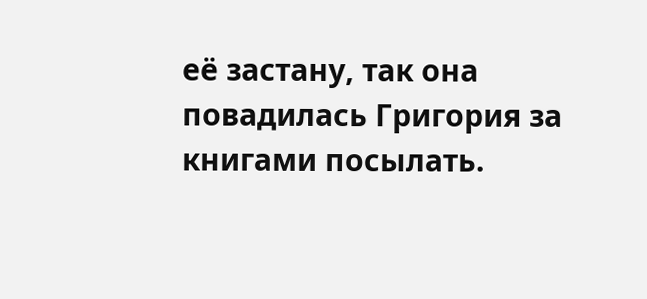её застану, так она повадилась Григория за книгами посылать.